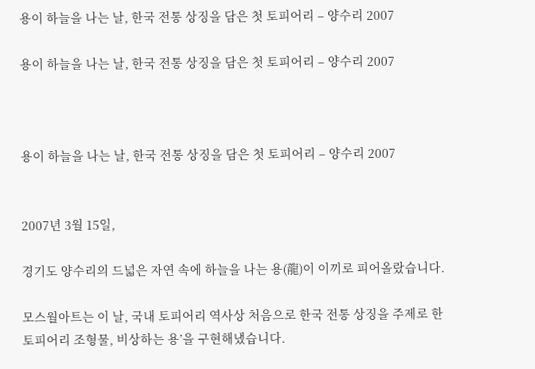용이 하늘을 나는 날, 한국 전통 상징을 담은 첫 토피어리 – 양수리 2007

용이 하늘을 나는 날, 한국 전통 상징을 담은 첫 토피어리 – 양수리 2007



용이 하늘을 나는 날, 한국 전통 상징을 담은 첫 토피어리 – 양수리 2007


2007년 3월 15일,

경기도 양수리의 드넓은 자연 속에 하늘을 나는 용(龍)이 이끼로 피어올랐습니다.

모스월아트는 이 날, 국내 토피어리 역사상 처음으로 한국 전통 상징을 주제로 한 토피어리 조형물, 비상하는 용’을 구현해냈습니다.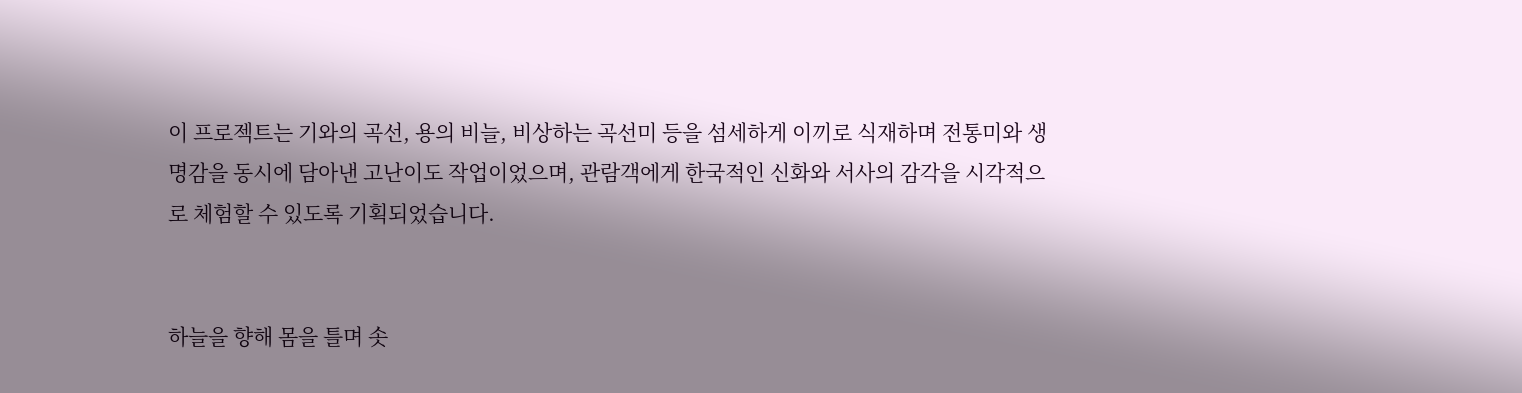이 프로젝트는 기와의 곡선, 용의 비늘, 비상하는 곡선미 등을 섬세하게 이끼로 식재하며 전통미와 생명감을 동시에 담아낸 고난이도 작업이었으며, 관람객에게 한국적인 신화와 서사의 감각을 시각적으로 체험할 수 있도록 기획되었습니다.


하늘을 향해 몸을 틀며 솟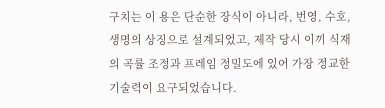구치는 이 용은 단순한 장식이 아니라, 번영, 수호, 생명의 상징으로 설계되었고, 제작 당시 이끼 식재의 곡률 조정과 프레임 정밀도에 있어 가장 정교한 기술력이 요구되었습니다.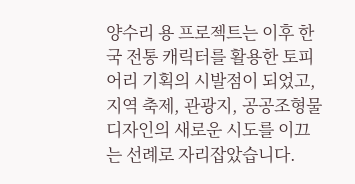양수리 용 프로젝트는 이후 한국 전통 캐릭터를 활용한 토피어리 기획의 시발점이 되었고, 지역 축제, 관광지, 공공조형물 디자인의 새로운 시도를 이끄는 선례로 자리잡았습니다.